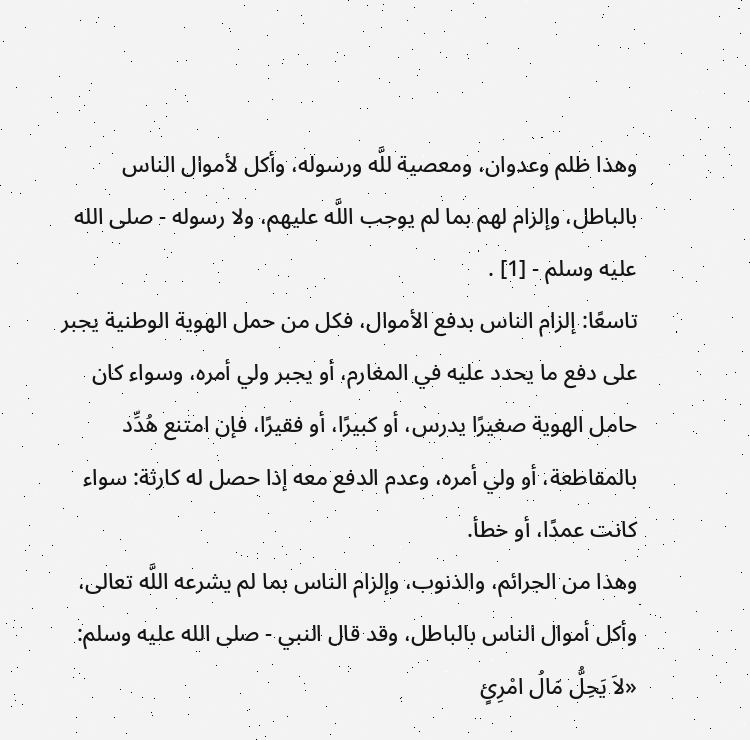وهذا ظلم وعدوان، ومعصية للَّه ورسوله، وأكل لأموال الناس بالباطل، وإلزام لهم بما لم يوجب اللَّه عليهم، ولا رسوله - صلى الله عليه وسلم - [1] .
تاسعًا: إلزام الناس بدفع الأموال، فكل من حمل الهوية الوطنية يجبر على دفع ما يحدد عليه في المغارم، أو يجبر ولي أمره، وسواء كان حامل الهوية صغيرًا يدرس، أو كبيرًا، أو فقيرًا، فإن امتنع هُدِّد بالمقاطعة، أو ولي أمره، وعدم الدفع معه إذا حصل له كارثة: سواء كانت عمدًا، أو خطأ.
وهذا من الجرائم، والذنوب، وإلزام الناس بما لم يشرعه اللَّه تعالى، وأكل أموال الناس بالباطل، وقد قال النبي - صلى الله عليه وسلم: «لاَ يَحِلُّ مَالُ امْرِئٍ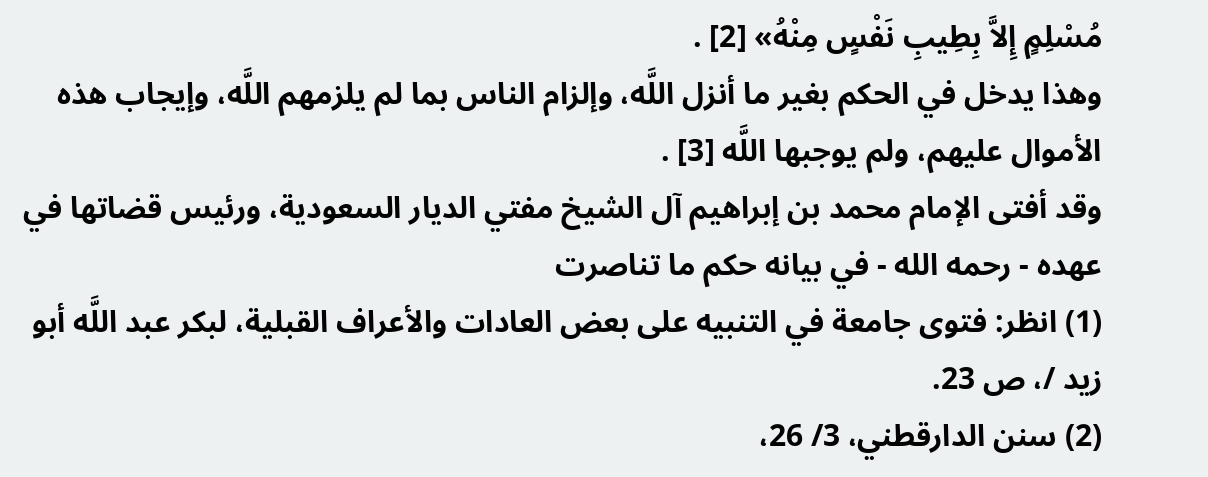مُسْلِمٍ إِلاَّ بِطِيبِ نَفْسٍ مِنْهُ» [2] .
وهذا يدخل في الحكم بغير ما أنزل اللَّه، وإلزام الناس بما لم يلزمهم اللَّه، وإيجاب هذه الأموال عليهم، ولم يوجبها اللَّه [3] .
وقد أفتى الإمام محمد بن إبراهيم آل الشيخ مفتي الديار السعودية، ورئيس قضاتها في عهده - رحمه الله - في بيانه حكم ما تناصرت
(1) انظر: فتوى جامعة في التنبيه على بعض العادات والأعراف القبلية، لبكر عبد اللَّه أبو زيد /، ص 23.
(2) سنن الدارقطني، 3/ 26،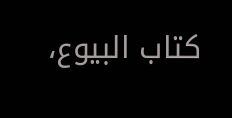كتاب البيوع،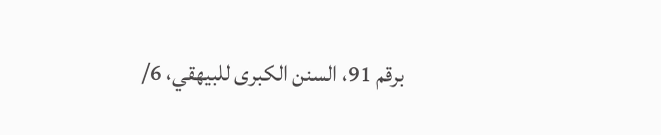برقم 91، السنن الكبرى للبيهقي، 6/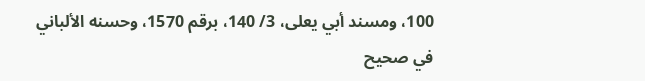100، ومسند أبي يعلى، 3/ 140، برقم 1570، وحسنه الألباني في صحيح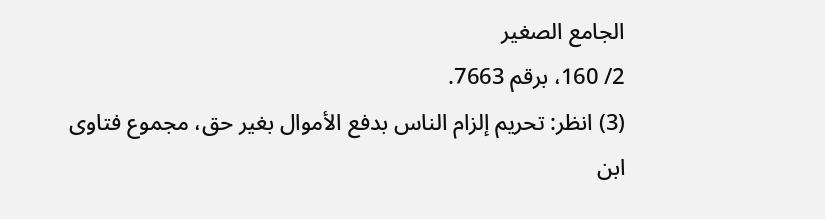الجامع الصغير
2/ 160، برقم 7663.
(3) انظر: تحريم إلزام الناس بدفع الأموال بغير حق، مجموع فتاوى ابن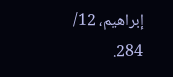إبراهيم، 12/ 284.